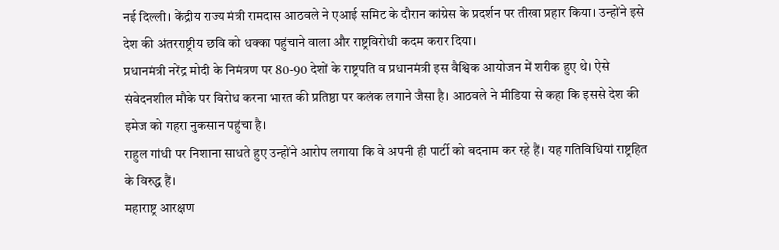नई दिल्ली। केंद्रीय राज्य मंत्री रामदास आठवले ने एआई समिट के दौरान कांग्रेस के प्रदर्शन पर तीखा प्रहार किया। उन्होंने इसे देश की अंतरराष्ट्रीय छवि को धक्का पहुंचाने वाला और राष्ट्रविरोधी कदम करार दिया।
प्रधानमंत्री नरेंद्र मोदी के निमंत्रण पर 80-90 देशों के राष्ट्रपति व प्रधानमंत्री इस वैश्विक आयोजन में शरीक हुए थे। ऐसे संवेदनशील मौके पर विरोध करना भारत की प्रतिष्ठा पर कलंक लगाने जैसा है। आठवले ने मीडिया से कहा कि इससे देश की इमेज को गहरा नुकसान पहुंचा है।
राहुल गांधी पर निशाना साधते हुए उन्होंने आरोप लगाया कि वे अपनी ही पार्टी को बदनाम कर रहे हैं। यह गतिविधियां राष्ट्रहित के विरुद्ध हैं।
महाराष्ट्र आरक्षण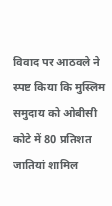विवाद पर आठवले ने स्पष्ट किया कि मुस्लिम समुदाय को ओबीसी कोटे में 80 प्रतिशत जातियां शामिल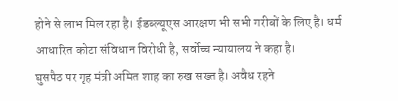होने से लाभ मिल रहा है। ईडब्ल्यूएस आरक्षण भी सभी गरीबों के लिए है। धर्म आधारित कोटा संविधान विरोधी है, सर्वोच्च न्यायालय ने कहा है।
घुसपैठ पर गृह मंत्री अमित शाह का रुख सख्त है। अवैध रहने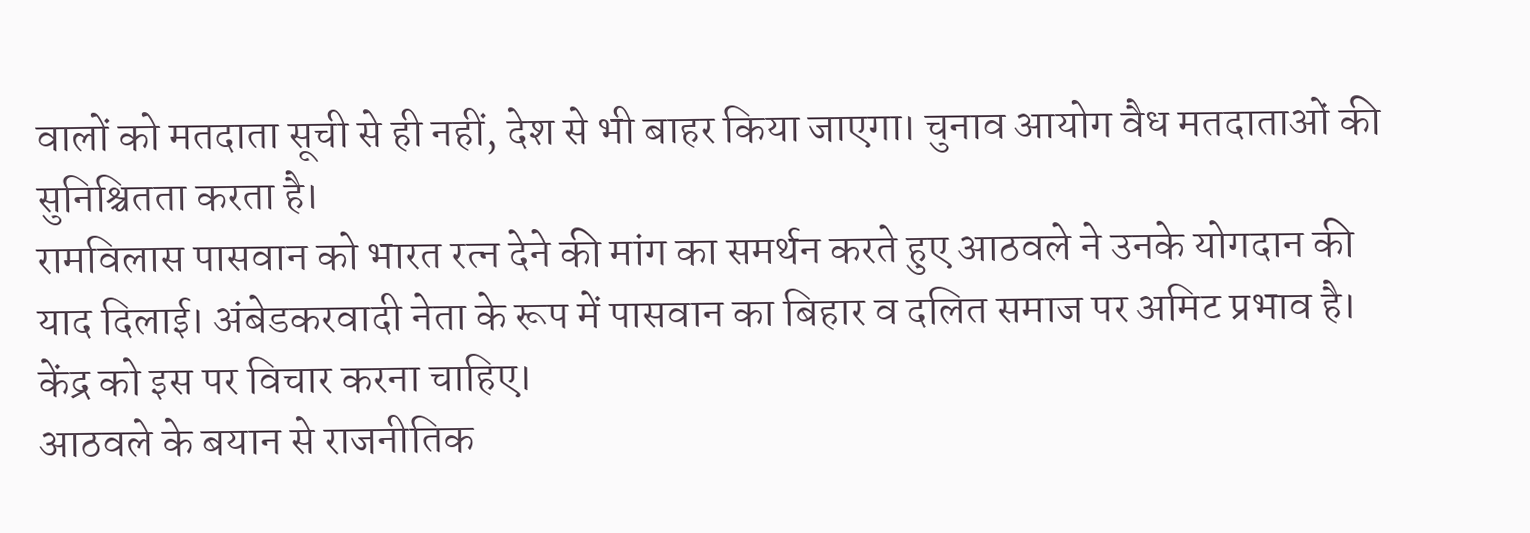वालों को मतदाता सूची से ही नहीं, देश से भी बाहर किया जाएगा। चुनाव आयोग वैध मतदाताओं की सुनिश्चितता करता है।
रामविलास पासवान को भारत रत्न देने की मांग का समर्थन करते हुए आठवले ने उनके योगदान की याद दिलाई। अंबेडकरवादी नेता के रूप में पासवान का बिहार व दलित समाज पर अमिट प्रभाव है। केंद्र को इस पर विचार करना चाहिए।
आठवले के बयान से राजनीतिक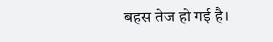बहस तेज हो गई है।